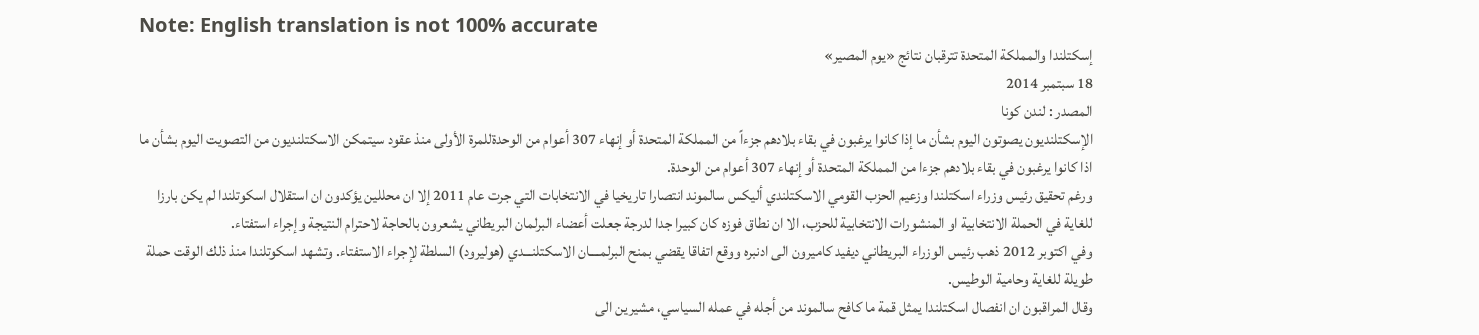Note: English translation is not 100% accurate
إسكتلندا والمملكة المتحدة تترقبان نتائج «يوم المصير»
18 سبتمبر 2014
المصدر : لندن كونا
الإسكتلنديون يصوتون اليوم بشأن ما إذا كانوا يرغبون في بقاء بلادهم جزءاً من المملكة المتحدة أو إنهاء 307 أعوام من الوحدةللمرة الأولى منذ عقود سيتمكن الاسكتلنديون من التصويت اليوم بشأن ما اذا كانوا يرغبون في بقاء بلادهم جزءا من المملكة المتحدة أو إنهاء 307 أعوام من الوحدة.
ورغم تحقيق رئيس وزراء اسكتلندا وزعيم الحزب القومي الاسكتلندي أليكس سالموند انتصارا تاريخيا في الانتخابات التي جرت عام 2011 إلا ان محللين يؤكدون ان استقلال اسكوتلندا لم يكن بارزا للغاية في الحملة الانتخابية او المنشورات الانتخابية للحزب، الا ان نطاق فوزه كان كبيرا جدا لدرجة جعلت أعضاء البرلمان البريطاني يشعرون بالحاجة لاحترام النتيجة وإجراء استفتاء.
وفي اكتوبر 2012 ذهب رئيس الوزراء البريطاني ديفيد كاميرون الى ادنبره ووقع اتفاقا يقضي بمنح البرلمــــان الاسكتلنـــدي (هوليرود) السلطة لإجراء الاستفتاء. وتشهد اسكوتلندا منذ ذلك الوقت حملة طويلة للغاية وحامية الوطيس.
وقال المراقبون ان انفصال اسكتلندا يمثل قمة ما كافح سالموند من أجله في عمله السياسي، مشيرين الى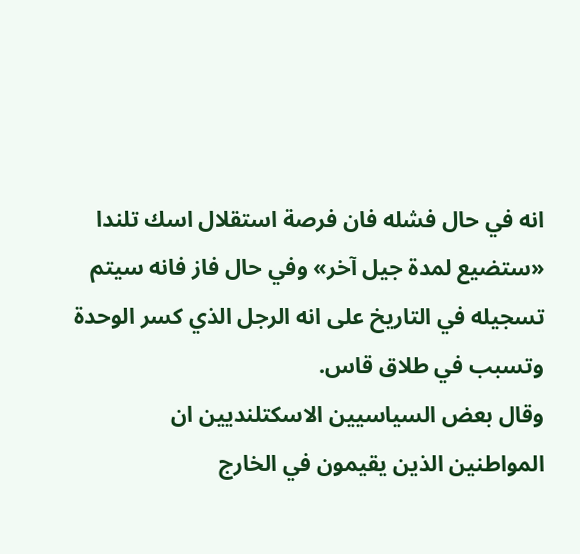انه في حال فشله فان فرصة استقلال اسك تلندا «ستضيع لمدة جيل آخر» وفي حال فاز فانه سيتم تسجيله في التاريخ على انه الرجل الذي كسر الوحدة وتسبب في طلاق قاس.
وقال بعض السياسيين الاسكتلنديين ان المواطنين الذين يقيمون في الخارج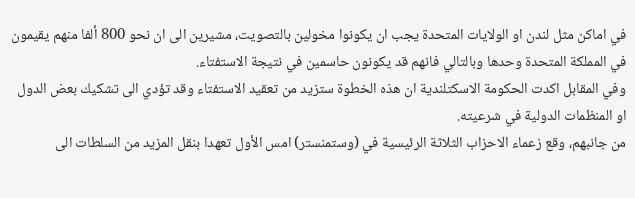في اماكن مثل لندن او الولايات المتحدة يجب ان يكونوا مخولين بالتصويت، مشيرين الى ان نحو 800 ألفا منهم يقيمون في المملكة المتحدة وحدها وبالتالي فانهم قد يكونون حاسمين في نتيجة الاستفتاء.
وفي المقابل اكدت الحكومة الاسكتلندية ان هذه الخطوة ستزيد من تعقيد الاستفتاء وقد تؤدي الى تشكيك بعض الدول او المنظمات الدولية في شرعيته.
من جانبهم، وقع زعماء الاحزاب الثلاثة الرئيسية في (وستمنستر) امس الأول تعهدا بنقل المزيد من السلطات الى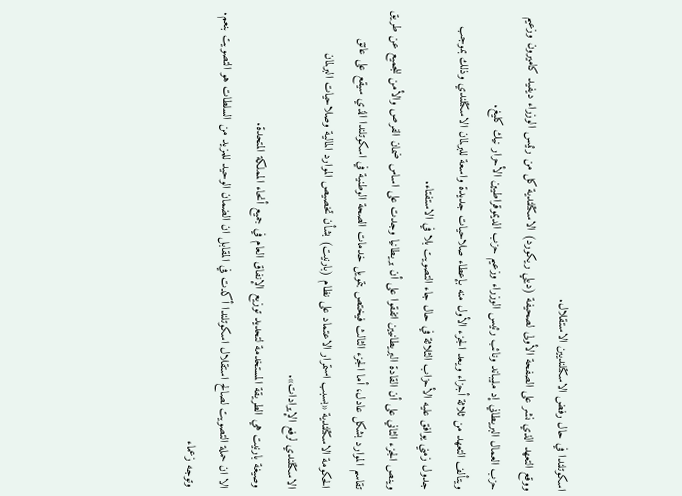اسكوتلندا في حال رفض الاسكتلنديين الاستقلال.
ووقع التعهد الذي نشر على الصفحة الأولى لصحيفة (ديلي ريكورد) الاسكتلندية كل من رئيس الوزراء ديفيد كاميرون وزعيم حزب العمال البريطاني إد مليباند ونائب رئيس الوزراء وزعيم حزب الديموقراطيين الأحرار نيك كليغ.
ويتألف التعهد من ثلاثة أجزاء ويعد الجزء الأول منه بإعطاء صلاحيات جديدة واسعة للبرلمان الاسكتلندي وذلك بموجب جدول زمني يوافق عليه الأحزاب الثلاثة في حال جاء التصويت بلا في الاستفتاء.
وينص الجزء الثاني على أن القادة البريطانيين اتفقوا على أن بريطانيا وجدت على اساس ضمان الفرص والأمن للجميع عن طريق تقاسم الموارد بشكل عادل، أما الجزء الثالث فيختص بتمويل خدمات الصحة الوطنية في اسكوتلندا الذي سيقع على عاتق الحكومة الاسكتلندية «بسبب استمرار الاعتماد على نظام (بارنيت) بشأن تخصيص الموارد المالية وصلاحيات البرلمان الاسكتلندي لرفع الإيرادات».
وصيغة بارنيت هي الطريقة المستخدمة لتحديد توزيع الإنفاق العام في جميع أنحاء المملكة المتحدة.
الا ان حملة التصويت لصالح استقلال اسكوتلندا أكدت في المقابل ان الضمان الوحيد للمزيد من السلطات هو التصويت بنعم.
وتوجه زعماء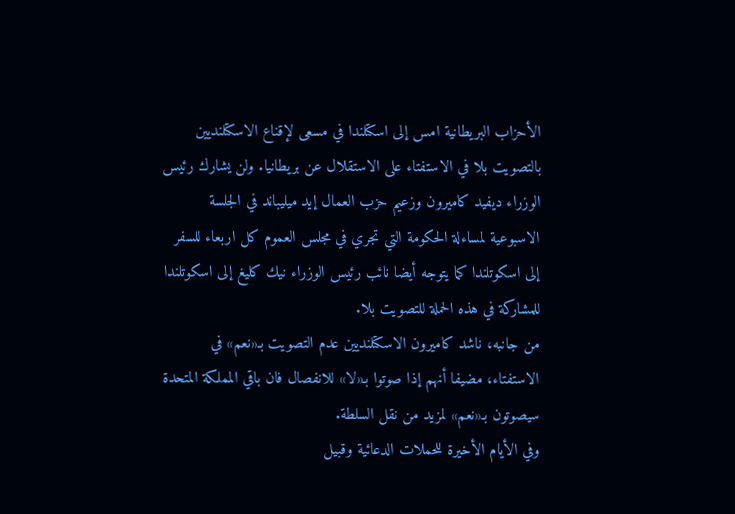الأحزاب البريطانية امس إلى اسكتلندا في مسعى لإقناع الاسكتلنديين بالتصويت بلا في الاستفتاء على الاستقلال عن بريطانيا. ولن يشارك رئيس الوزراء ديفيد كاميرون وزعيم حزب العمال إيد ميليباند في الجلسة الاسبوعية لمساءلة الحكومة التي تجري في مجلس العموم كل اربعاء للسفر إلى اسكوتلندا كما يتوجه أيضا نائب رئيس الوزراء نيك كليغ إلى اسكوتلندا للمشاركة في هذه الحملة للتصويت بلا.
من جانبه، ناشد كاميرون الاسكتلنديين عدم التصويت بـ«نعم» في الاستفتاء، مضيفا أنهم إذا صوتوا بـ«لا» للانفصال فان باقي المملكة المتحدة سيصوتون بـ«نعم» لمزيد من نقل السلطة.
وفي الأيام الأخيرة للحملات الدعائية وقبيل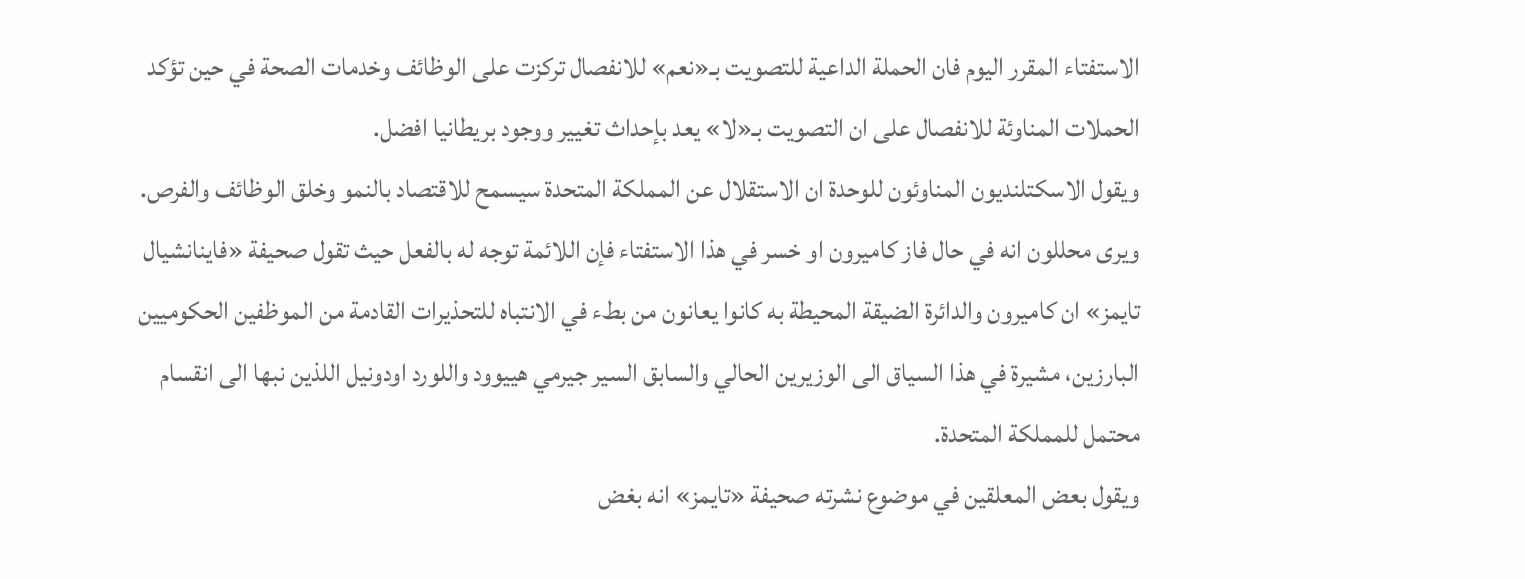الاستفتاء المقرر اليوم فان الحملة الداعية للتصويت بـ«نعم» للانفصال تركزت على الوظائف وخدمات الصحة في حين تؤكد الحملات المناوئة للانفصال على ان التصويت بـ«لا» يعد بإحداث تغيير ووجود بريطانيا افضل.
ويقول الاسكتلنديون المناوئون للوحدة ان الاستقلال عن المملكة المتحدة سيسمح للاقتصاد بالنمو وخلق الوظائف والفرص.
ويرى محللون انه في حال فاز كاميرون او خسر في هذا الاستفتاء فإن اللائمة توجه له بالفعل حيث تقول صحيفة «فاينانشيال تايمز» ان كاميرون والدائرة الضيقة المحيطة به كانوا يعانون من بطء في الانتباه للتحذيرات القادمة من الموظفين الحكوميين البارزين، مشيرة في هذا السياق الى الوزيرين الحالي والسابق السير جيرمي هييوود واللورد اودونيل اللذين نبها الى انقسام محتمل للمملكة المتحدة.
ويقول بعض المعلقين في موضوع نشرته صحيفة «تايمز» انه بغض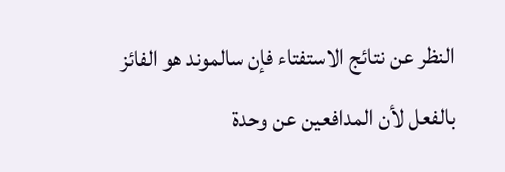النظر عن نتائج الاستفتاء فإن سالموند هو الفائز بالفعل لأن المدافعين عن وحدة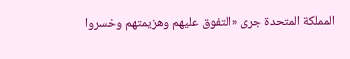المملكة المتحدة جرى «التفوق عليهم وهزيمتهم وخسروا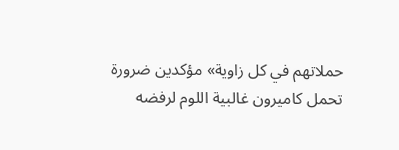حملاتهم في كل زاوية» مؤكدين ضرورة تحمل كاميرون غالبية اللوم لرفضه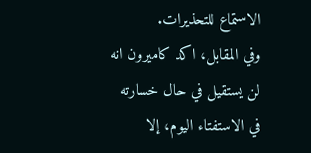الاستماع للتحذيرات.
وفي المقابل، اكد كاميرون انه لن يستقيل في حال خسارته في الاستفتاء اليوم، إلا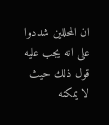ان المحللين شددوا على انه يجب عليه قول ذلك حيث لا يمكنه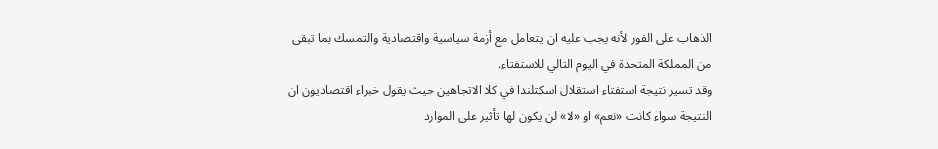الذهاب على الفور لأنه يجب عليه ان يتعامل مع أزمة سياسية واقتصادية والتمسك بما تبقى من المملكة المتحدة في اليوم التالي للاستفتاء.
وقد تسير نتيجة استفتاء استقلال اسكتلندا في كلا الاتجاهين حيث يقول خبراء اقتصاديون ان النتيجة سواء كانت «نعم» او «لا» لن يكون لها تأثير على الموارد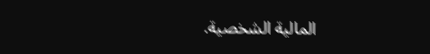المالية الشخصية.